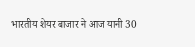भारतीय शेयर बाजार ने आज यानी 30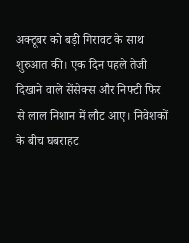अक्टूबर को बड़ी गिरावट के साथ शुरुआत की। एक दिन पहले तेजी दिखाने वाले सेंसेक्स और निफ्टी फिर से लाल निशान में लौट आए। निवेशकों के बीच घबराहट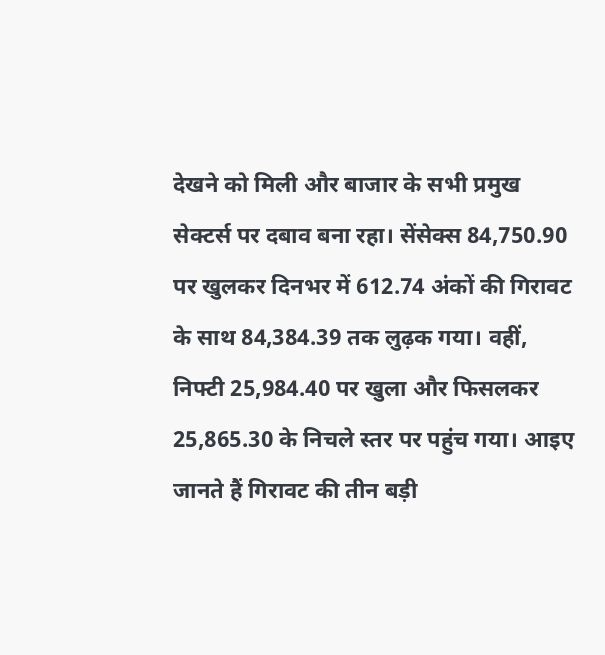देखने को मिली और बाजार के सभी प्रमुख सेक्टर्स पर दबाव बना रहा। सेंसेक्स 84,750.90 पर खुलकर दिनभर में 612.74 अंकों की गिरावट के साथ 84,384.39 तक लुढ़क गया। वहीं, निफ्टी 25,984.40 पर खुला और फिसलकर 25,865.30 के निचले स्तर पर पहुंच गया। आइए जानते हैं गिरावट की तीन बड़ी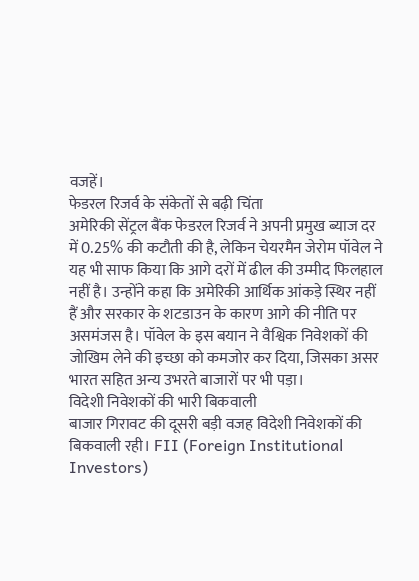वजहें।
फेडरल रिजर्व के संकेतों से बढ़ी चिंता
अमेरिकी सेंट्रल बैंक फेडरल रिजर्व ने अपनी प्रमुख ब्याज दर में 0.25% की कटौती की है, लेकिन चेयरमैन जेरोम पॉवेल ने यह भी साफ किया कि आगे दरों में ढील की उम्मीद फिलहाल नहीं है। उन्होंने कहा कि अमेरिकी आर्थिक आंकड़े स्थिर नहीं हैं और सरकार के शटडाउन के कारण आगे की नीति पर असमंजस है। पॉवेल के इस बयान ने वैश्विक निवेशकों की जोखिम लेने की इच्छा को कमजोर कर दिया, जिसका असर भारत सहित अन्य उभरते बाजारों पर भी पड़ा।
विदेशी निवेशकों की भारी बिकवाली
बाजार गिरावट की दूसरी बड़ी वजह विदेशी निवेशकों की बिकवाली रही। FII (Foreign Institutional Investors)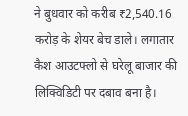ने बुधवार को करीब ₹2,540.16 करोड़ के शेयर बेच डाले। लगातार कैश आउटफ्लो से घरेलू बाजार की लिक्विडिटी पर दबाव बना है।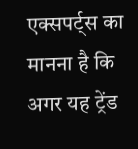एक्सपर्ट्स का मानना है कि अगर यह ट्रेंड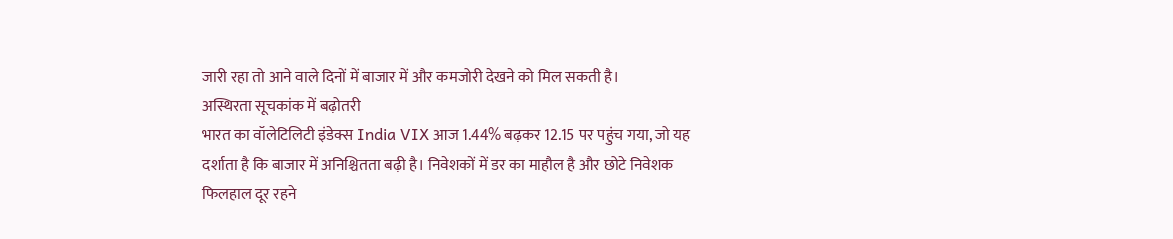जारी रहा तो आने वाले दिनों में बाजार में और कमजोरी देखने को मिल सकती है।
अस्थिरता सूचकांक में बढ़ोतरी
भारत का वॉलेटिलिटी इंडेक्स India VIX आज 1.44% बढ़कर 12.15 पर पहुंच गया, जो यह दर्शाता है कि बाजार में अनिश्चितता बढ़ी है। निवेशकों में डर का माहौल है और छोटे निवेशक फिलहाल दूर रहने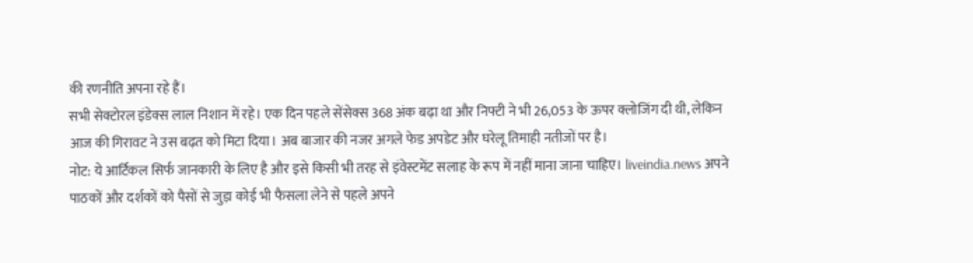की रणनीति अपना रहे हैं।
सभी सेक्टोरल इंडेक्स लाल निशान में रहे। एक दिन पहले सेंसेक्स 368 अंक बढ़ा था और निफ्टी ने भी 26,053 के ऊपर क्लोजिंग दी थी, लेकिन आज की गिरावट ने उस बढ़त को मिटा दिया। अब बाजार की नजर अगले फेड अपडेट और घरेलू तिमाही नतीजों पर है।
नोट: ये आर्टिकल सिर्फ जानकारी के लिए है और इसे किसी भी तरह से इंवेस्टमेंट सलाह के रूप में नहीं माना जाना चाहिए। liveindia.news अपने पाठकों और दर्शकों को पैसों से जुड़ा कोई भी फैसला लेने से पहले अपने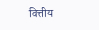वित्तीय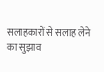सलाहकारों से सलाह लेने का सुझाव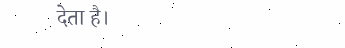देता है।